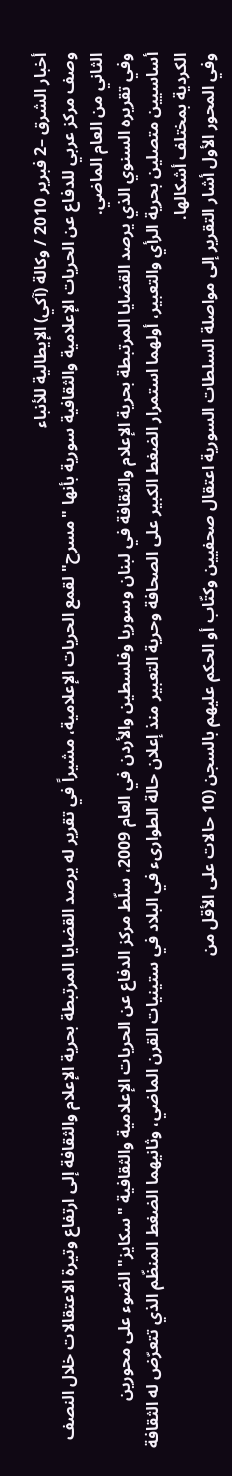أخبار الشرق –2 فبرير 2010 / وكالة (آكي) الإيطالية للأنباء
وصف مركز عربي للدفاع عن الحريات الإعلامية والثقافية سورية بأنها "مسرح" لقمع الحريات الإعلامية، مشيراً في تقرير له يرصد القضايا المرتبطة بحرية الإعلام والثقافة إلى ارتفاع وتيرة الاعتقالات خلال النصف الثاني من العام الماضي.
وفي تقريره السنوي الذي يرصد القضايا المرتبطة بحرية الإعلام والثقافة في لبنان وسوريا وفلسطين والأردن في العام 2009، سلّط مركز الدفاع عن الحريات الإعلامية والثقافية "سكايز" الضوء على محورين أساسيين متصلين بحرية الرأي والتعبير، أولهما استمرار الضغط الكبير على الصحافة وحرية التعبير منذ إعلان حالة الطوارىء في البلاد في ستينيات القرن الماضي، وثانيهما الضغط المنظّم الذي تتعرّض له الثقافة الكردية بمختلف أشكالها.
وفي المحور الأول أشار التقرير إلى مواصلة السلطات السورية اعتقال صحفيين وكتّاب أو الحكم عليهم بالسجن (10 حالات على الأقل من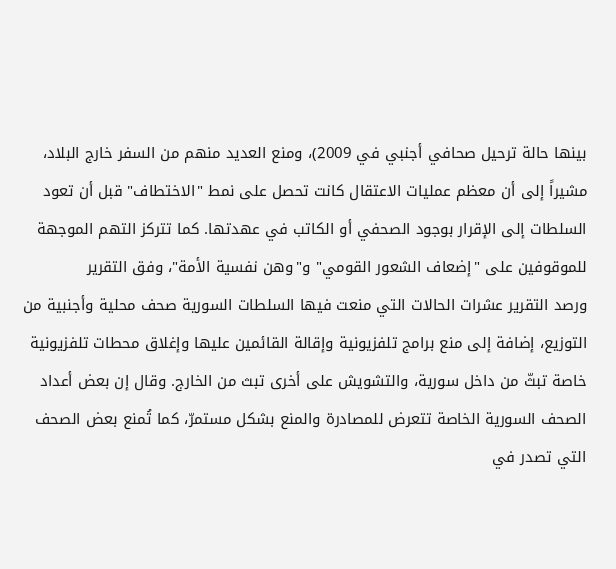بينها حالة ترحيل صحافي أجنبي في 2009)، ومنع العديد منهم من السفر خارج البلاد، مشيراً إلى أن معظم عمليات الاعتقال كانت تحصل على نمط "الاختطاف" قبل أن تعود السلطات إلى الإقرار بوجود الصحفي أو الكاتب في عهدتها. كما تتركز التهم الموجهة للموقوفين على "إضعاف الشعور القومي" و"وهن نفسية الأمة"، وفق التقرير
ورصد التقرير عشرات الحالات التي منعت فيها السلطات السورية صحف محلية وأجنبية من التوزيع، إضافة إلى منع برامج تلفزيونية وإقالة القائمين عليها وإغلاق محطات تلفزيونية خاصة تبثّ من داخل سورية، والتشويش على أخرى تبث من الخارج. وقال إن بعض أعداد الصحف السورية الخاصة تتعرض للمصادرة والمنع بشكل مستمرّ، كما تُمنع بعض الصحف التي تصدر في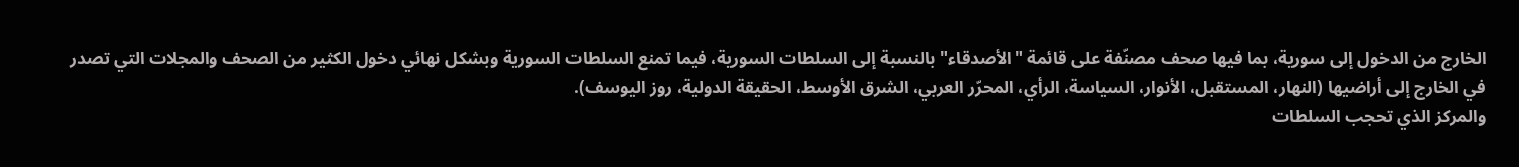الخارج من الدخول إلى سورية، بما فيها صحف مصنّفة على قائمة "الأصدقاء" بالنسبة إلى السلطات السورية، فيما تمنع السلطات السورية وبشكل نهائي دخول الكثير من الصحف والمجلات التي تصدر في الخارج إلى أراضيها (النهار، المستقبل، الأنوار، السياسة، الرأي، المحرّر العربي، الشرق الأوسط، الحقيقة الدولية، روز اليوسف).
والمركز الذي تحجب السلطات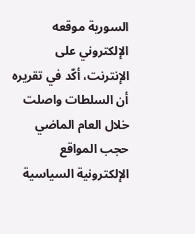السورية موقعه الإلكتروني على الإنترنت، أكّد في تقريره أن السلطات واصلت خلال العام الماضي حجب المواقع الإلكترونية السياسية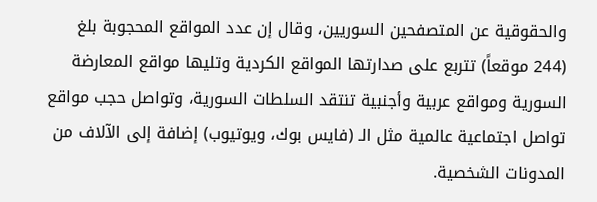والحقوقية عن المتصفحين السوريين، وقال إن عدد المواقع المحجوبة بلغ (244 موقعاً) تتربع على صدارتها المواقع الكردية وتليها مواقع المعارضة السورية ومواقع عربية وأجنبية تنتقد السلطات السورية، وتواصل حجب مواقع تواصل اجتماعية عالمية مثل الـ (فايس بوك، ويوتيوب) إضافة إلى الآلاف من المدونات الشخصية.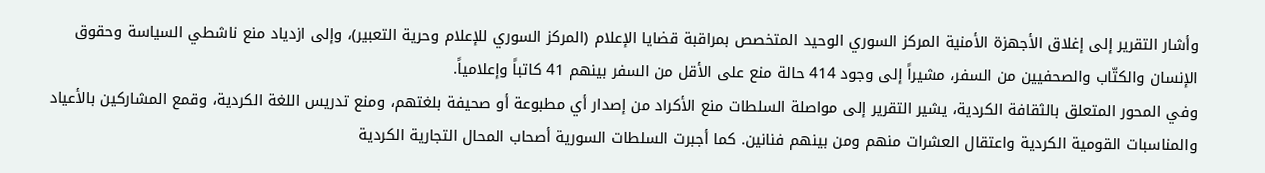وأشار التقرير إلى إغلاق الأجهزة الأمنية المركز السوري الوحيد المتخصص بمراقبة قضايا الإعلام (المركز السوري للإعلام وحرية التعبير)، وإلى ازدياد منع ناشطي السياسة وحقوق الإنسان والكتّاب والصحفيين من السفر، مشيراً إلى وجود 414 حالة منع على الأقل من السفر بينهم 41 كاتباً وإعلامياً.
وفي المحور المتعلق بالثقافة الكردية، يشير التقرير إلى مواصلة السلطات منع الأكراد من إصدار أي مطبوعة أو صحيفة بلغتهم، ومنع تدريس اللغة الكردية، وقمع المشاركين بالأعياد والمناسبات القومية الكردية واعتقال العشرات منهم ومن بينهم فنانين. كما أجبرت السلطات السورية أصحاب المحال التجارية الكردية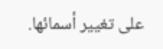على تغيير أسمائها.